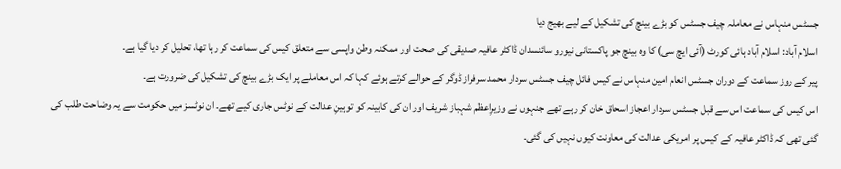جسٹس منہاس نے معاملہ چیف جسٹس کو بڑے بینچ کی تشکیل کے لیے بھیج دیا
اسلام آباد: اسلام آباد ہائی کورٹ (آئی ایچ سی) کا وہ بینچ جو پاکستانی نیورو سائنسدان ڈاکٹر عافیہ صدیقی کی صحت اور ممکنہ وطن واپسی سے متعلق کیس کی سماعت کر رہا تھا، تحلیل کر دیا گیا ہے۔
پیر کے روز سماعت کے دوران جسٹس انعام امین منہاس نے کیس فائل چیف جسٹس سردار محمد سرفراز ڈوگر کے حوالے کرتے ہوئے کہا کہ اس معاملے پر ایک بڑے بینچ کی تشکیل کی ضرورت ہے۔
اس کیس کی سماعت اس سے قبل جسٹس سردار اعجاز اسحاق خان کر رہے تھے جنہوں نے وزیرِاعظم شہباز شریف اور ان کی کابینہ کو توہینِ عدالت کے نوٹس جاری کیے تھے۔ ان نوٹسز میں حکومت سے یہ وضاحت طلب کی گئی تھی کہ ڈاکٹر عافیہ کے کیس پر امریکی عدالت کی معاونت کیوں نہیں کی گئی۔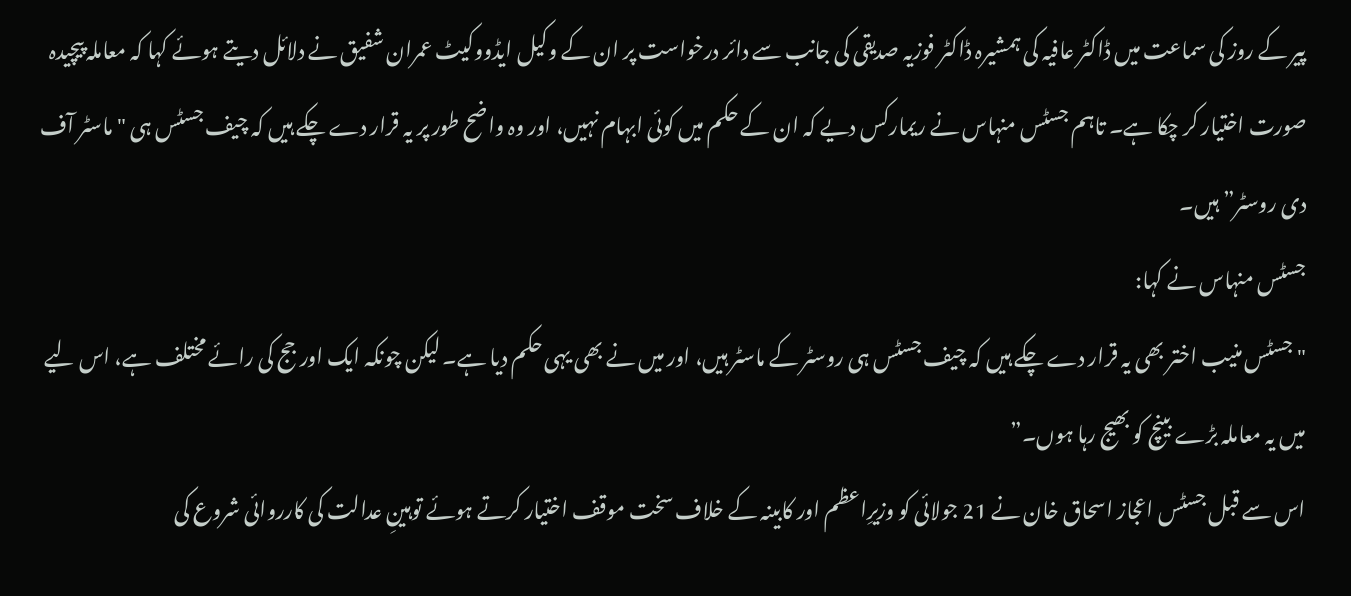پیر کے روز کی سماعت میں ڈاکٹر عافیہ کی ہمشیرہ ڈاکٹر فوزیہ صدیقی کی جانب سے دائر درخواست پر ان کے وکیل ایڈووکیٹ عمران شفیق نے دلائل دیتے ہوئے کہا کہ معاملہ پیچیدہ صورت اختیار کر چکا ہے۔ تاہم جسٹس منہاس نے ریمارکس دیے کہ ان کے حکم میں کوئی ابہام نہیں، اور وہ واضح طور پر یہ قرار دے چکے ہیں کہ چیف جسٹس ہی "ماسٹر آف دی روسٹر” ہیں۔
جسٹس منہاس نے کہا:
"جسٹس منیب اختر بھی یہ قرار دے چکے ہیں کہ چیف جسٹس ہی روسٹر کے ماسٹر ہیں، اور میں نے بھی یہی حکم دیا ہے۔ لیکن چونکہ ایک اور جج کی رائے مختلف ہے، اس لیے میں یہ معاملہ بڑے بینچ کو بھیج رہا ہوں۔”
اس سے قبل جسٹس اعجاز اسحاق خان نے 21 جولائی کو وزیرِاعظم اور کابینہ کے خلاف سخت موقف اختیار کرتے ہوئے توہینِ عدالت کی کارروائی شروع کی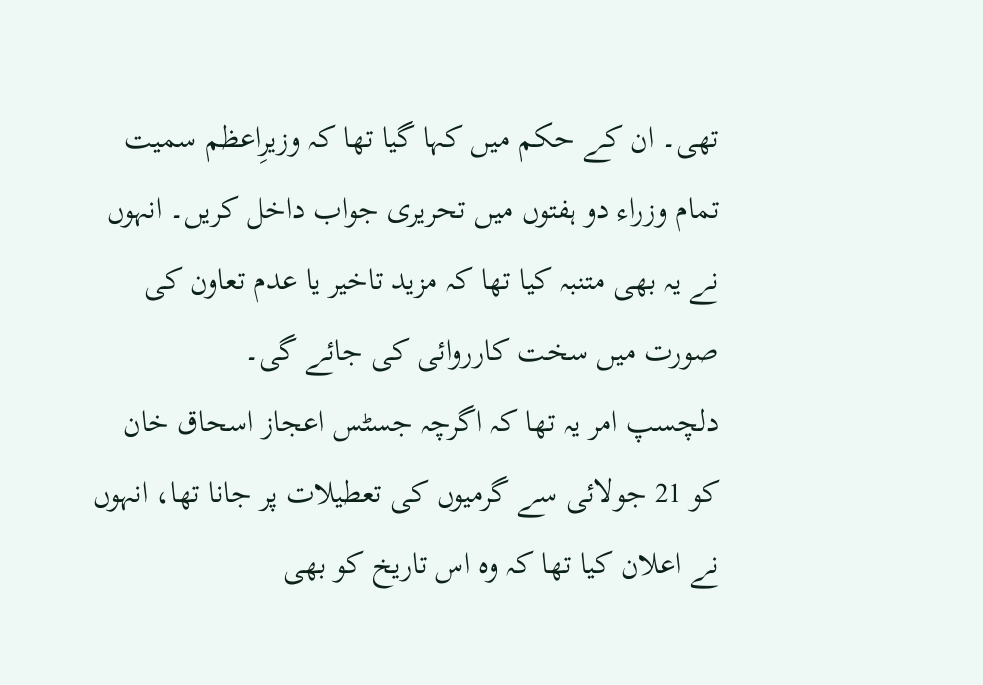تھی۔ ان کے حکم میں کہا گیا تھا کہ وزیرِاعظم سمیت تمام وزراء دو ہفتوں میں تحریری جواب داخل کریں۔ انہوں نے یہ بھی متنبہ کیا تھا کہ مزید تاخیر یا عدم تعاون کی صورت میں سخت کارروائی کی جائے گی۔
دلچسپ امر یہ تھا کہ اگرچہ جسٹس اعجاز اسحاق خان کو 21 جولائی سے گرمیوں کی تعطیلات پر جانا تھا، انہوں نے اعلان کیا تھا کہ وہ اس تاریخ کو بھی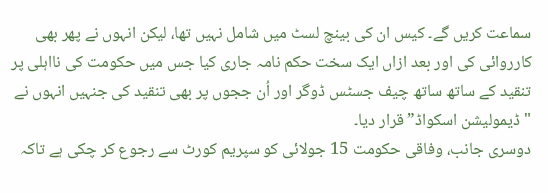سماعت کریں گے۔ کیس ان کی بینچ لسٹ میں شامل نہیں تھا، لیکن انہوں نے پھر بھی کارروائی کی اور بعد ازاں ایک سخت حکم نامہ جاری کیا جس میں حکومت کی نااہلی پر تنقید کے ساتھ ساتھ چیف جسٹس ڈوگر اور اُن ججوں پر بھی تنقید کی جنہیں انہوں نے "ڈیمولیشن اسکواڈ” قرار دیا۔
دوسری جانب، وفاقی حکومت 15 جولائی کو سپریم کورٹ سے رجوع کر چکی ہے تاکہ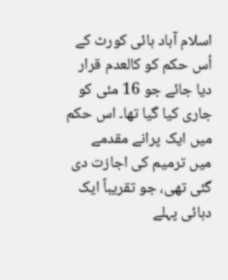اسلام آباد ہائی کورٹ کے اُس حکم کو کالعدم قرار دیا جائے جو 16 مئی کو جاری کیا گیا تھا۔ اس حکم میں ایک پرانے مقدمے میں ترمیم کی اجازت دی گئی تھی، جو تقریباً ایک دہائی پہلے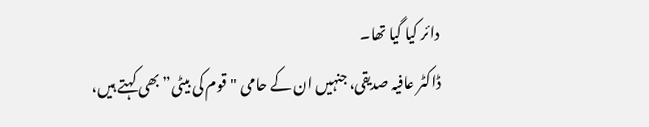دائر کیا گیا تھا۔
ڈاکٹر عافیہ صدیقی، جنہیں ان کے حامی "قوم کی بیٹی” بھی کہتے ہیں،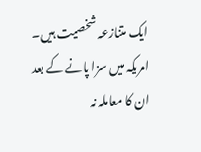ایک متنازعہ شخصیت ہیں۔ امریکہ میں سزا پانے کے بعد ان کا معاملہ نہ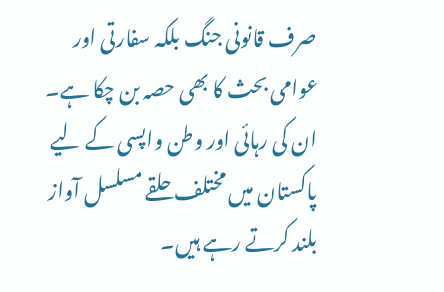صرف قانونی جنگ بلکہ سفارتی اور عوامی بحث کا بھی حصہ بن چکا ہے۔ ان کی رہائی اور وطن واپسی کے لیے پاکستان میں مختلف حلقے مسلسل آواز بلند کرتے رہے ہیں۔